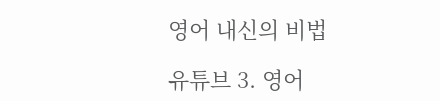영어 내신의 비법

유튜브 3. 영어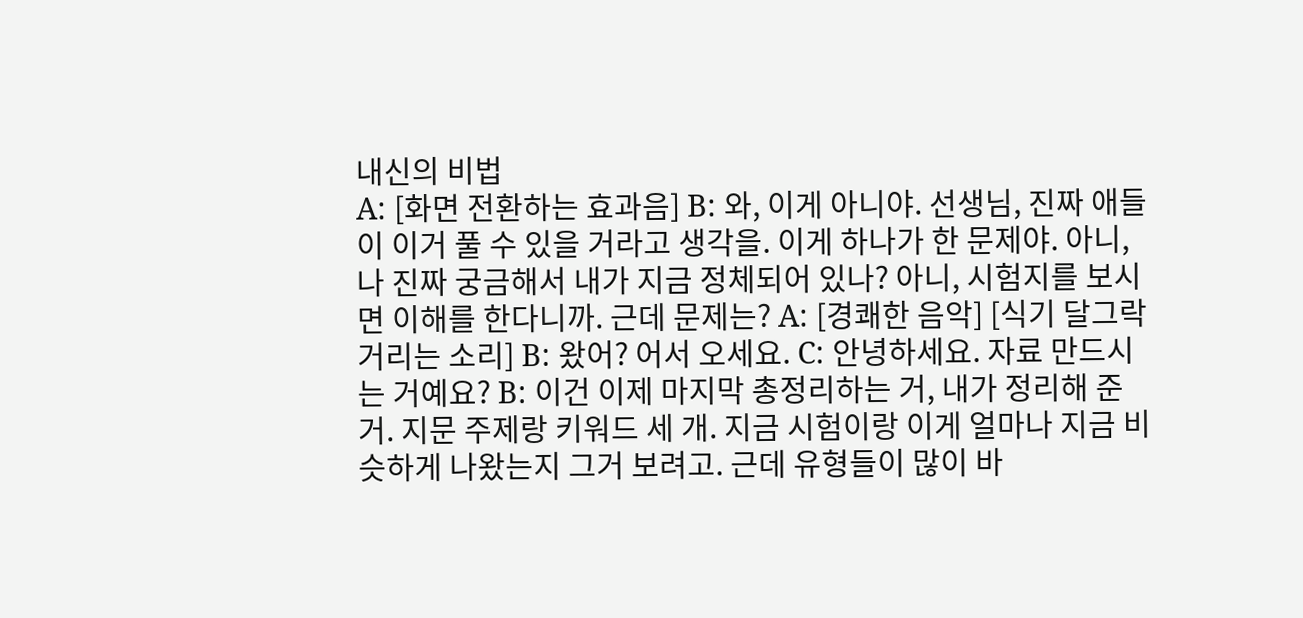내신의 비법
A: [화면 전환하는 효과음] B: 와, 이게 아니야. 선생님, 진짜 애들이 이거 풀 수 있을 거라고 생각을. 이게 하나가 한 문제야. 아니, 나 진짜 궁금해서 내가 지금 정체되어 있나? 아니, 시험지를 보시면 이해를 한다니까. 근데 문제는? A: [경쾌한 음악] [식기 달그락거리는 소리] B: 왔어? 어서 오세요. C: 안녕하세요. 자료 만드시는 거예요? B: 이건 이제 마지막 총정리하는 거, 내가 정리해 준 거. 지문 주제랑 키워드 세 개. 지금 시험이랑 이게 얼마나 지금 비슷하게 나왔는지 그거 보려고. 근데 유형들이 많이 바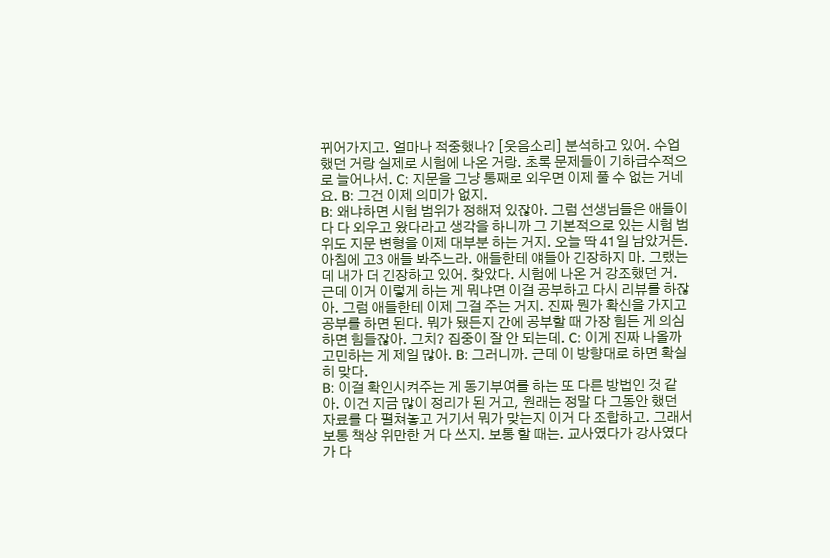뀌어가지고. 얼마나 적중했나? [웃음소리] 분석하고 있어. 수업했던 거랑 실제로 시험에 나온 거랑. 초록 문제들이 기하급수적으로 늘어나서. C: 지문을 그냥 통째로 외우면 이제 풀 수 없는 거네요. B: 그건 이제 의미가 없지.
B: 왜냐하면 시험 범위가 정해져 있잖아. 그럼 선생님들은 애들이 다 다 외우고 왔다라고 생각을 하니까 그 기본적으로 있는 시험 범위도 지문 변형을 이제 대부분 하는 거지. 오늘 딱 41일 남았거든. 아침에 고3 애들 봐주느라. 애들한테 얘들아 긴장하지 마. 그랬는데 내가 더 긴장하고 있어. 찾았다. 시험에 나온 거 강조했던 거. 근데 이거 이렇게 하는 게 뭐냐면 이걸 공부하고 다시 리뷰를 하잖아. 그럼 애들한테 이제 그걸 주는 거지. 진짜 뭔가 확신을 가지고 공부를 하면 된다. 뭐가 됐든지 간에 공부할 때 가장 힘든 게 의심하면 힘들잖아. 그치? 집중이 잘 안 되는데. C: 이게 진짜 나올까 고민하는 게 제일 많아. B: 그러니까. 근데 이 방향대로 하면 확실히 맞다.
B: 이걸 확인시켜주는 게 동기부여를 하는 또 다른 방법인 것 같아. 이건 지금 많이 정리가 된 거고, 원래는 정말 다 그동안 했던 자료를 다 펼쳐놓고 거기서 뭐가 맞는지 이거 다 조합하고. 그래서 보통 책상 위만한 거 다 쓰지. 보통 할 때는. 교사였다가 강사였다가 다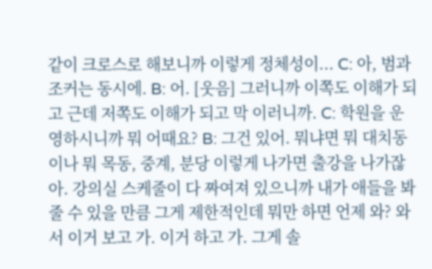같이 크로스로 해보니까 이렇게 정체성이... C: 아, 범과 조커는 동시에. B: 어. [웃음] 그러니까 이쪽도 이해가 되고 근데 저쪽도 이해가 되고 막 이러니까. C: 학원을 운영하시니까 뭐 어때요? B: 그건 있어. 뭐냐면 뭐 대치동이나 뭐 목동, 중계, 분당 이렇게 나가면 출강을 나가잖아. 강의실 스케줄이 다 짜여져 있으니까 내가 애들을 봐줄 수 있을 만큼 그게 제한적인데 뭐만 하면 언제 와? 와서 이거 보고 가. 이거 하고 가. 그게 솔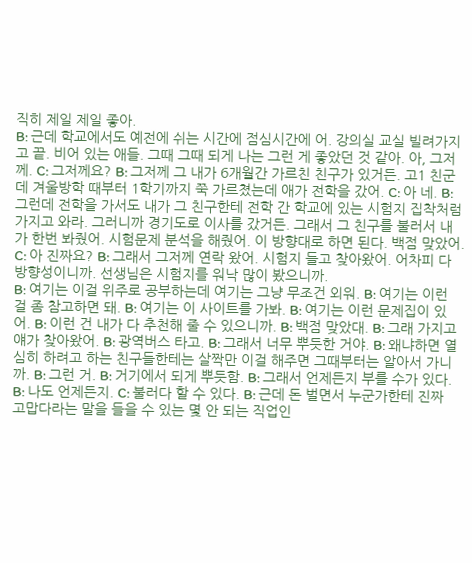직히 제일 제일 좋아.
B: 근데 학교에서도 예전에 쉬는 시간에 점심시간에 어. 강의실 교실 빌려가지고 끝. 비어 있는 애들. 그때 그때 되게 나는 그런 게 좋았던 것 같아. 아, 그저께. C: 그저께요? B: 그저께 그 내가 6개월간 가르친 친구가 있거든. 고1 친군데 겨울방학 때부터 1학기까지 쭉 가르쳤는데 애가 전학을 갔어. C: 아 네. B: 그런데 전학을 가서도 내가 그 친구한테 전학 간 학교에 있는 시험지 집착처럼 가지고 와라. 그러니까 경기도로 이사를 갔거든. 그래서 그 친구를 불러서 내가 한번 봐줬어. 시험문제 분석을 해줬어. 이 방향대로 하면 된다. 백점 맞았어. C: 아 진짜요? B: 그래서 그저께 연락 왔어. 시험지 들고 찾아왔어. 어차피 다 방향성이니까. 선생님은 시험지를 워낙 많이 봤으니까.
B: 여기는 이걸 위주로 공부하는데 여기는 그냥 무조건 외워. B: 여기는 이런 걸 좀 참고하면 돼. B: 여기는 이 사이트를 가봐. B: 여기는 이런 문제집이 있어. B: 이런 건 내가 다 추천해 줄 수 있으니까. B: 백점 맞았대. B: 그래 가지고 얘가 찾아왔어. B: 광역버스 타고. B: 그래서 너무 뿌듯한 거야. B: 왜냐하면 열심히 하려고 하는 친구들한테는 살짝만 이걸 해주면 그때부터는 알아서 가니까. B: 그런 거. B: 거기에서 되게 뿌듯함. B: 그래서 언제든지 부를 수가 있다. B: 나도 언제든지. C: 불러다 할 수 있다. B: 근데 돈 벌면서 누군가한테 진짜 고맙다라는 말을 들을 수 있는 몇 안 되는 직업인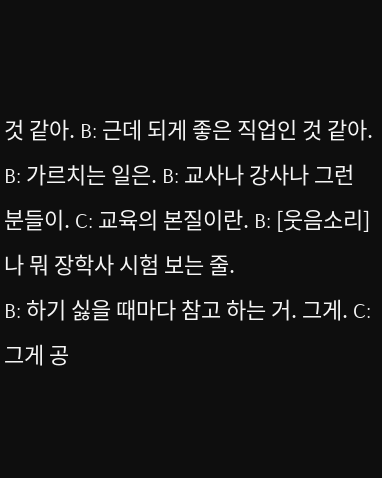것 같아. B: 근데 되게 좋은 직업인 것 같아. B: 가르치는 일은. B: 교사나 강사나 그런 분들이. C: 교육의 본질이란. B: [웃음소리] 나 뭐 장학사 시험 보는 줄.
B: 하기 싫을 때마다 참고 하는 거. 그게. C: 그게 공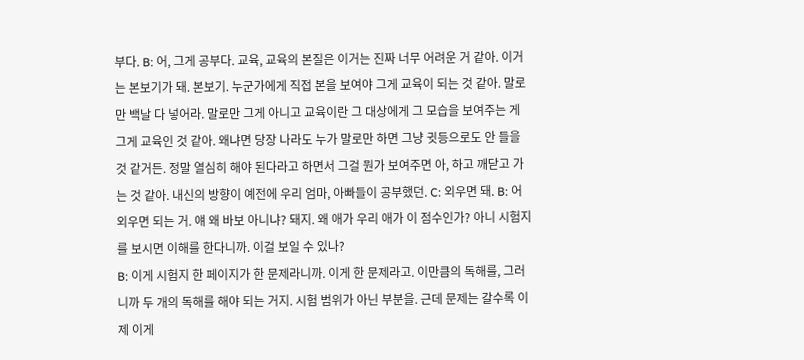부다. B: 어, 그게 공부다. 교육, 교육의 본질은 이거는 진짜 너무 어려운 거 같아. 이거는 본보기가 돼. 본보기. 누군가에게 직접 본을 보여야 그게 교육이 되는 것 같아. 말로만 백날 다 넣어라. 말로만 그게 아니고 교육이란 그 대상에게 그 모습을 보여주는 게 그게 교육인 것 같아. 왜냐면 당장 나라도 누가 말로만 하면 그냥 귓등으로도 안 들을 것 같거든. 정말 열심히 해야 된다라고 하면서 그걸 뭔가 보여주면 아, 하고 깨닫고 가는 것 같아. 내신의 방향이 예전에 우리 엄마, 아빠들이 공부했던. C: 외우면 돼. B: 어 외우면 되는 거. 얘 왜 바보 아니냐? 돼지. 왜 애가 우리 애가 이 점수인가? 아니 시험지를 보시면 이해를 한다니까. 이걸 보일 수 있나?
B: 이게 시험지 한 페이지가 한 문제라니까. 이게 한 문제라고. 이만큼의 독해를, 그러니까 두 개의 독해를 해야 되는 거지. 시험 범위가 아닌 부분을. 근데 문제는 갈수록 이제 이게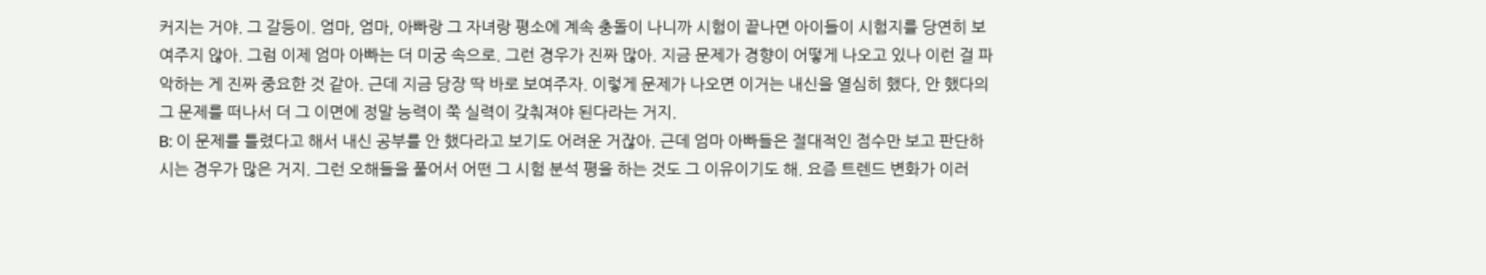커지는 거야. 그 갈등이. 엄마, 엄마, 아빠랑 그 자녀랑 평소에 계속 충돌이 나니까 시험이 끝나면 아이들이 시험지를 당연히 보여주지 않아. 그럼 이제 엄마 아빠는 더 미궁 속으로. 그런 경우가 진짜 많아. 지금 문제가 경향이 어떻게 나오고 있나 이런 걸 파악하는 게 진짜 중요한 것 같아. 근데 지금 당장 딱 바로 보여주자. 이렇게 문제가 나오면 이거는 내신을 열심히 했다, 안 했다의 그 문제를 떠나서 더 그 이면에 정말 능력이 쭉 실력이 갖춰져야 된다라는 거지.
B: 이 문제를 틀렸다고 해서 내신 공부를 안 했다라고 보기도 어려운 거잖아. 근데 엄마 아빠들은 절대적인 점수만 보고 판단하시는 경우가 많은 거지. 그런 오해들을 풀어서 어떤 그 시험 분석 평을 하는 것도 그 이유이기도 해. 요즘 트렌드 변화가 이러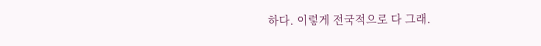하다. 이렇게 전국적으로 다 그래.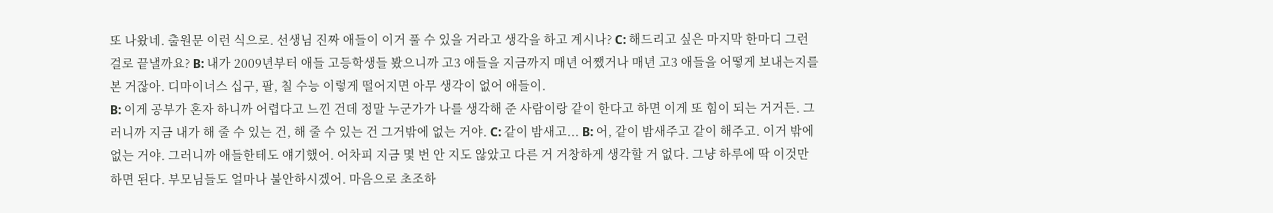또 나왔네. 출원문 이런 식으로. 선생님 진짜 애들이 이거 풀 수 있을 거라고 생각을 하고 계시나? C: 해드리고 싶은 마지막 한마디 그런 걸로 끝낼까요? B: 내가 2009년부터 애들 고등학생들 봤으니까 고3 애들을 지금까지 매년 어쨌거나 매년 고3 애들을 어떻게 보내는지를 본 거잖아. 디마이너스 십구, 팔, 칠 수능 이렇게 떨어지면 아무 생각이 없어 애들이.
B: 이게 공부가 혼자 하니까 어렵다고 느낀 건데 정말 누군가가 나를 생각해 준 사람이랑 같이 한다고 하면 이게 또 힘이 되는 거거든. 그러니까 지금 내가 해 줄 수 있는 건, 해 줄 수 있는 건 그거밖에 없는 거야. C: 같이 밤새고... B: 어, 같이 밤새주고 같이 해주고. 이거 밖에 없는 거야. 그러니까 애들한테도 얘기했어. 어차피 지금 몇 번 안 지도 않았고 다른 거 거창하게 생각할 거 없다. 그냥 하루에 딱 이것만 하면 된다. 부모님들도 얼마나 불안하시겠어. 마음으로 초조하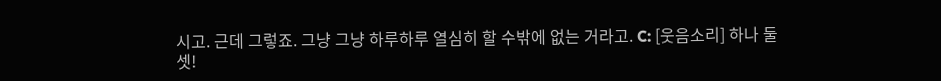시고. 근데 그렇죠. 그냥 그냥 하루하루 열심히 할 수밖에 없는 거라고. C: [웃음소리] 하나 둘 셋!